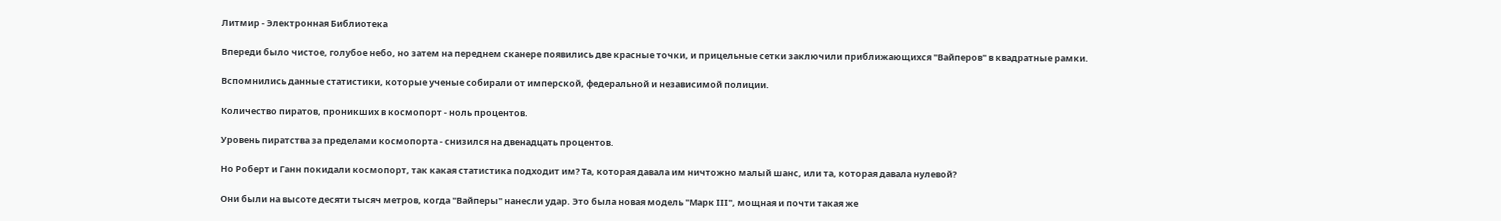Литмир - Электронная Библиотека

Впереди было чистое, голубое небо, но затем на переднем сканере появились две красные точки, и прицельные сетки заключили приближающихся "Вайперов" в квадратные рамки.

Вспомнились данные статистики, которые ученые собирали от имперской, федеральной и независимой полиции.

Количество пиратов, проникших в космопорт - ноль процентов.

Уровень пиратства за пределами космопорта - снизился на двенадцать процентов.

Но Роберт и Ганн покидали космопорт, так какая статистика подходит им? Та, которая давала им ничтожно малый шанс, или та, которая давала нулевой?

Они были на высоте десяти тысяч метров, когда "Вайперы" нанесли удар. Это была новая модель "Марк III", мощная и почти такая же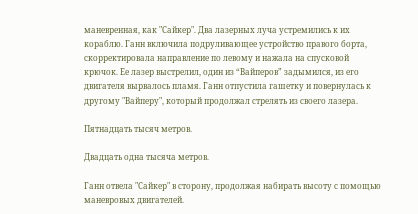маневренная, как "Сайкер". Два лазерных луча устремились к их кораблю. Ганн включила подруливающее устройство правого борта, скорректировала направление по левому и нажала на спусковой крючок. Ее лазер выстрелил, один из “Вайперов” задымился, из его двигателя вырвалось пламя. Ганн отпустила гашетку и повернулась к другому "Вайперу", который продолжал стрелять из своего лазера.

Пятнадцать тысяч метров.

Двадцать одна тысяча метров.

Ганн отвела "Сайкер" в сторону, продолжая набирать высоту с помощью маневровых двигателей.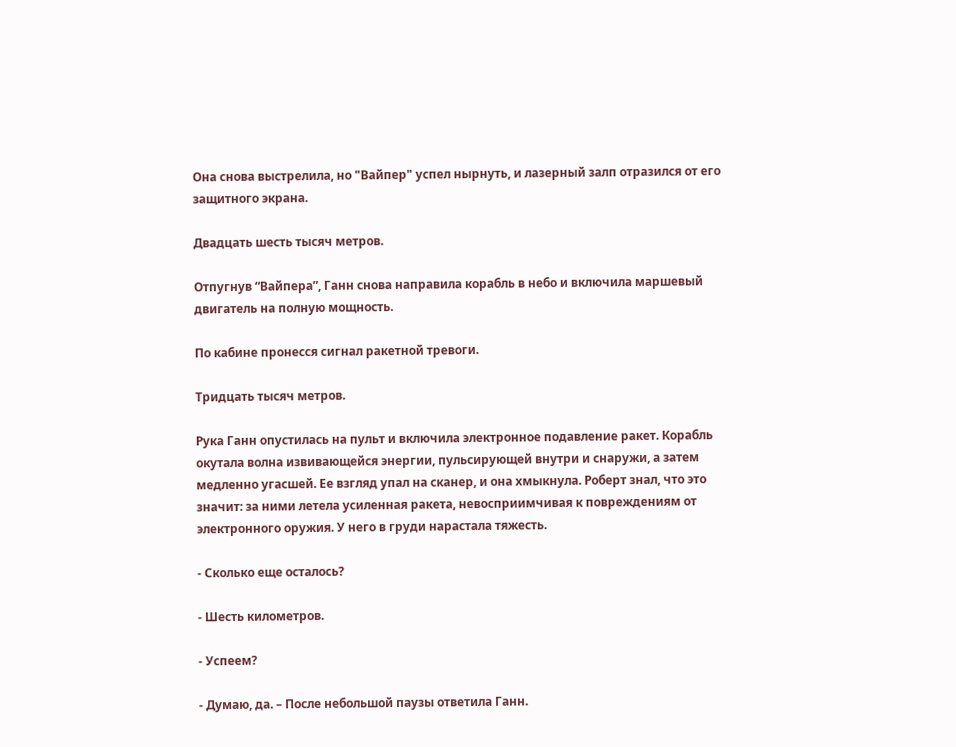Она снова выстрелила, но "Вайпер" успел нырнуть, и лазерный залп отразился от его защитного экрана.

Двадцать шесть тысяч метров.

Отпугнув “Вайпера”, Ганн снова направила корабль в небо и включила маршевый двигатель на полную мощность.

По кабине пронесся сигнал ракетной тревоги.

Тридцать тысяч метров.

Рука Ганн опустилась на пульт и включила электронное подавление ракет. Корабль окутала волна извивающейся энергии, пульсирующей внутри и снаружи, а затем медленно угасшей. Ее взгляд упал на сканер, и она хмыкнула. Роберт знал, что это значит: за ними летела усиленная ракета, невосприимчивая к повреждениям от электронного оружия. У него в груди нарастала тяжесть.

- Сколько еще осталось?

- Шесть километров.

- Успеем?

- Думаю, да. – После небольшой паузы ответила Ганн.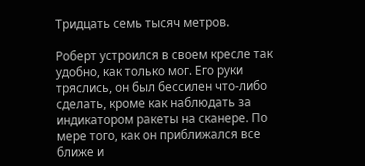Тридцать семь тысяч метров.

Роберт устроился в своем кресле так удобно, как только мог. Его руки тряслись, он был бессилен что-либо сделать, кроме как наблюдать за индикатором ракеты на сканере. По мере того, как он приближался все ближе и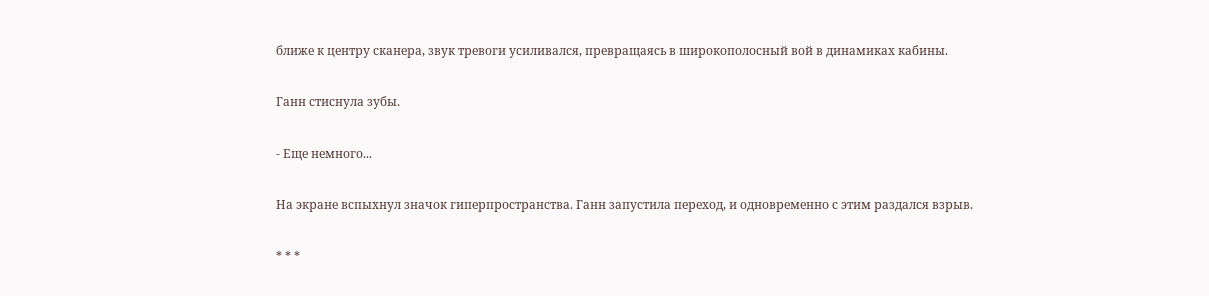ближе к центру сканера, звук тревоги усиливался, превращаясь в широкополосный вой в динамиках кабины.

Ганн стиснула зубы.

- Еще немного...

На экране вспыхнул значок гиперпространства. Ганн запустила переход, и одновременно с этим раздался взрыв.

* * *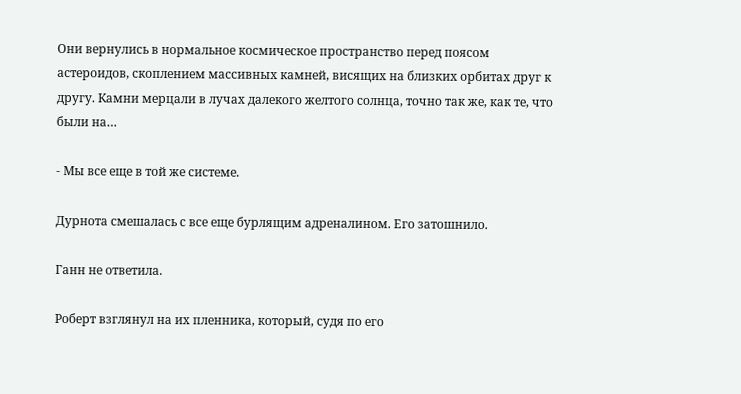Они вернулись в нормальное космическое пространство перед поясом астероидов, скоплением массивных камней, висящих на близких орбитах друг к другу. Камни мерцали в лучах далекого желтого солнца, точно так же, как те, что были на…

- Мы все еще в той же системе.

Дурнота смешалась с все еще бурлящим адреналином. Его затошнило.

Ганн не ответила.

Роберт взглянул на их пленника, который, судя по его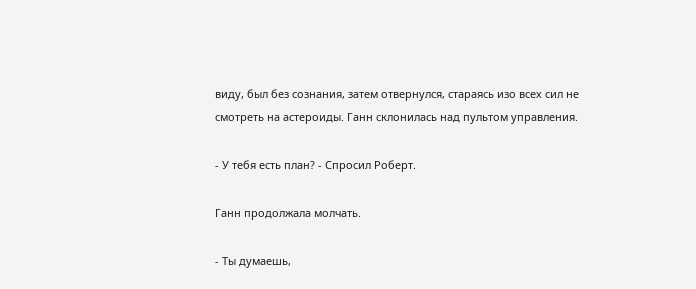виду, был без сознания, затем отвернулся, стараясь изо всех сил не смотреть на астероиды. Ганн склонилась над пультом управления.

- У тебя есть план? - Спросил Роберт.

Ганн продолжала молчать.

- Ты думаешь,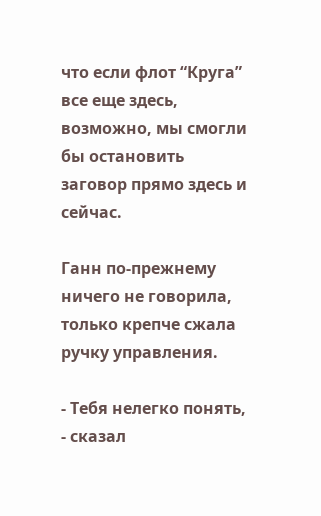что если флот “Круга” все еще здесь, возможно, мы смогли бы остановить заговор прямо здесь и сейчас.

Ганн по-прежнему ничего не говорила, только крепче сжала ручку управления.

- Тебя нелегко понять, - сказал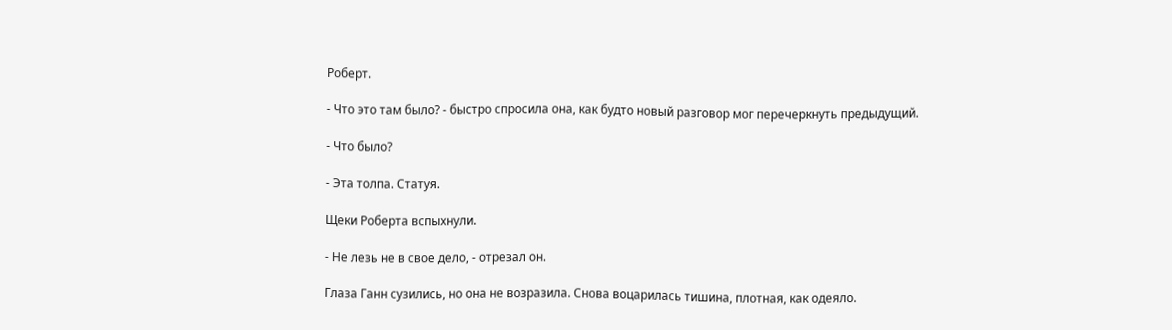Роберт.

- Что это там было? - быстро спросила она, как будто новый разговор мог перечеркнуть предыдущий.

- Что было?

- Эта толпа. Статуя.

Щеки Роберта вспыхнули.

- Не лезь не в свое дело, - отрезал он.

Глаза Ганн сузились, но она не возразила. Снова воцарилась тишина, плотная, как одеяло.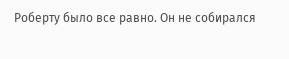Роберту было все равно. Он не собирался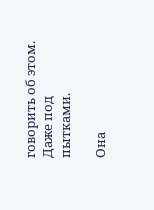говорить об этом. Даже под пытками.

Она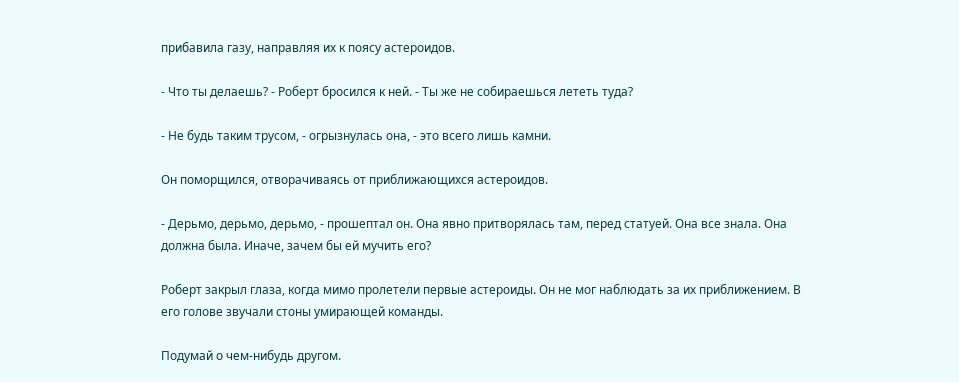прибавила газу, направляя их к поясу астероидов.

- Что ты делаешь? - Роберт бросился к ней. - Ты же не собираешься лететь туда?

- Не будь таким трусом, - огрызнулась она, - это всего лишь камни.

Он поморщился, отворачиваясь от приближающихся астероидов.

- Дерьмо, дерьмо, дерьмо, - прошептал он. Она явно притворялась там, перед статуей. Она все знала. Она должна была. Иначе, зачем бы ей мучить его?

Роберт закрыл глаза, когда мимо пролетели первые астероиды. Он не мог наблюдать за их приближением. В его голове звучали стоны умирающей команды.

Подумай о чем-нибудь другом.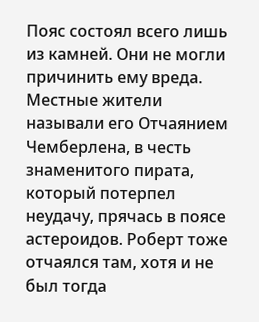Пояс состоял всего лишь из камней. Они не могли причинить ему вреда. Местные жители называли его Отчаянием Чемберлена, в честь знаменитого пирата, который потерпел неудачу, прячась в поясе астероидов. Роберт тоже отчаялся там, хотя и не был тогда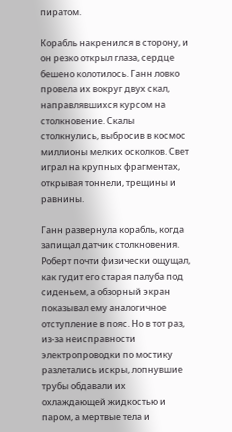пиратом.

Корабль накренился в сторону, и он резко открыл глаза, сердце бешено колотилось. Ганн ловко провела их вокруг двух скал, направлявшихся курсом на столкновение. Скалы столкнулись, выбросив в космос миллионы мелких осколков. Свет играл на крупных фрагментах, открывая тоннели, трещины и равнины.

Ганн развернула корабль, когда запищал датчик столкновения. Роберт почти физически ощущал, как гудит его старая палуба под сиденьем, а обзорный экран показывал ему аналогичное отступление в пояс. Но в тот раз, из-за неисправности электропроводки по мостику разлетались искры, лопнувшие трубы обдавали их охлаждающей жидкостью и паром, а мертвые тела и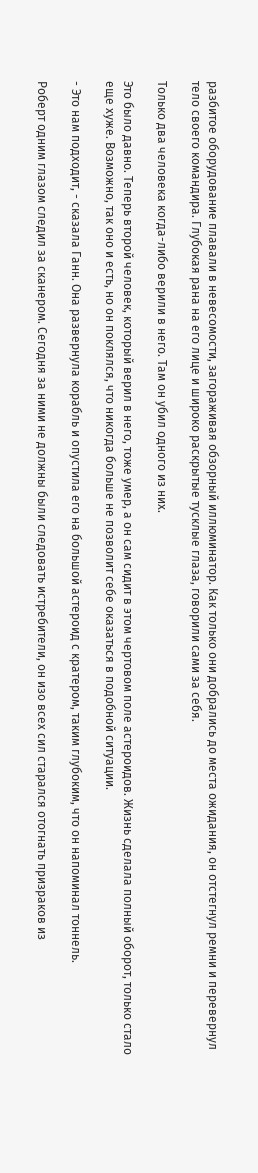разбитое оборудование плавали в невесомости, загораживая обзорный иллюминатор. Как только они добрались до места ожидания, он отстегнул ремни и перевернул тело своего командира. Глубокая рана на его лице и широко раскрытые тусклые глаза, говорили сами за себя.

Только два человека когда-либо верили в него. Там он убил одного из них.

Это было давно. Теперь второй человек, который верил в него, тоже умер, а он сам сидит в этом чертовом поле астероидов. Жизнь сделала полный оборот, только стало еще хуже. Возможно, так оно и есть, но он поклялся, что никогда больше не позволит себе оказаться в подобной ситуации.

- Это нам подходит, - сказала Ганн. Она развернула корабль и опустила его на большой астероид с кратером, таким глубоким, что он напоминал тоннель.

Роберт одним глазом следил за сканером. Сегодня за ними не должны были следовать истребители, он изо всех сил старался отогнать призраков из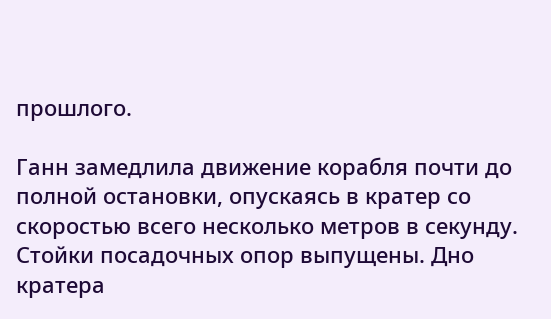прошлого.

Ганн замедлила движение корабля почти до полной остановки, опускаясь в кратер со скоростью всего несколько метров в секунду. Стойки посадочных опор выпущены. Дно кратера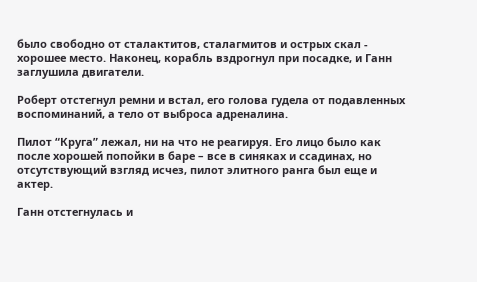было свободно от сталактитов, сталагмитов и острых скал - хорошее место. Наконец, корабль вздрогнул при посадке, и Ганн заглушила двигатели.

Роберт отстегнул ремни и встал, его голова гудела от подавленных воспоминаний, а тело от выброса адреналина.

Пилот “Круга” лежал, ни на что не реагируя. Его лицо было как после хорошей попойки в баре – все в синяках и ссадинах, но отсутствующий взгляд исчез, пилот элитного ранга был еще и актер.

Ганн отстегнулась и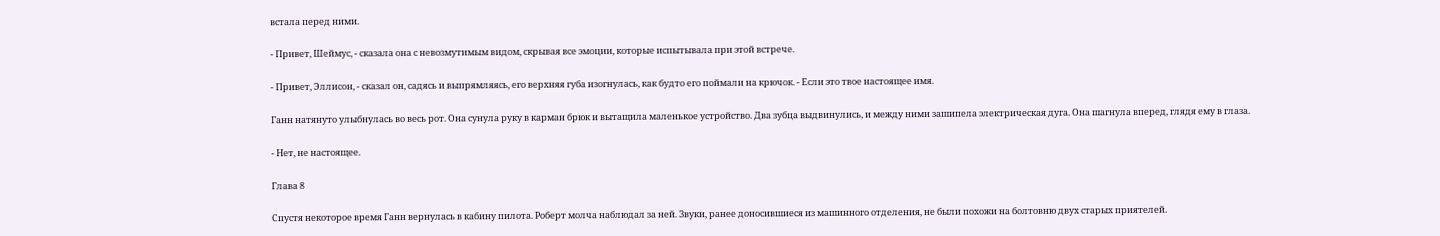встала перед ними.

- Привет, Шеймус, - сказала она с невозмутимым видом, скрывая все эмоции, которые испытывала при этой встрече.

- Привет, Эллисон, - сказал он, садясь и выпрямляясь, его верхняя губа изогнулась, как будто его поймали на крючок. - Если это твое настоящее имя.

Ганн натянуто улыбнулась во весь рот. Она сунула руку в карман брюк и вытащила маленькое устройство. Два зубца выдвинулись, и между ними зашипела электрическая дуга. Она шагнула вперед, глядя ему в глаза.

- Нет, не настоящее.

Глава 8

Спустя некоторое время Ганн вернулась в кабину пилота. Роберт молча наблюдал за ней. Звуки, ранее доносившиеся из машинного отделения, не были похожи на болтовню двух старых приятелей.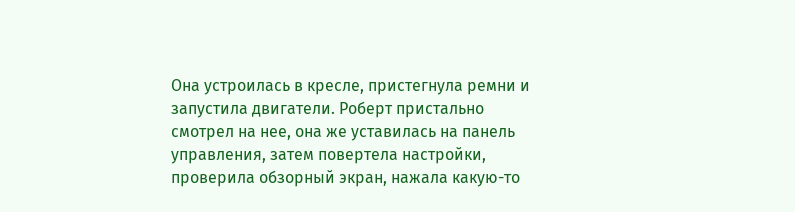Она устроилась в кресле, пристегнула ремни и запустила двигатели. Роберт пристально смотрел на нее, она же уставилась на панель управления, затем повертела настройки, проверила обзорный экран, нажала какую-то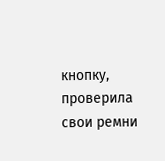кнопку, проверила свои ремни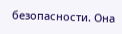безопасности. Она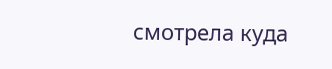смотрела куда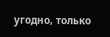угодно, только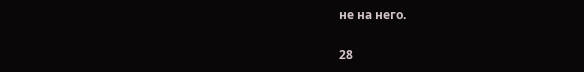не на него.

28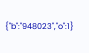{"b":"948023","o":1}